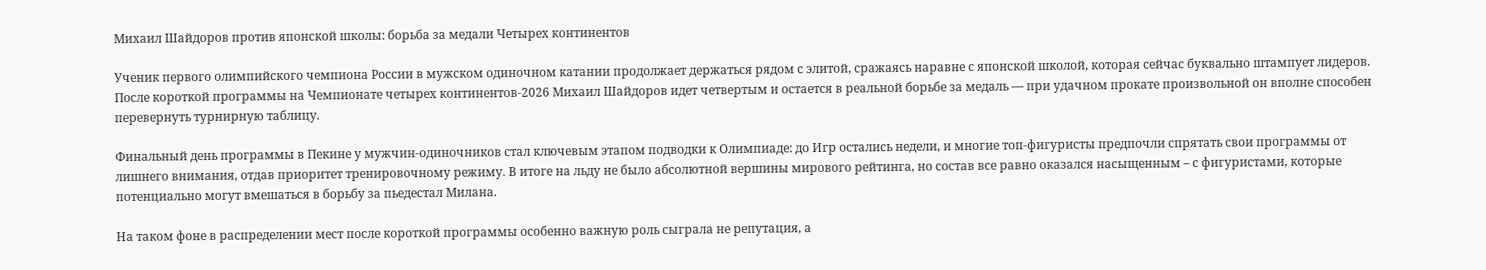Михаил Шайдоров против японской школы: борьба за медали Четырех континентов

Ученик первого олимпийского чемпиона России в мужском одиночном катании продолжает держаться рядом с элитой, сражаясь наравне с японской школой, которая сейчас буквально штампует лидеров. После короткой программы на Чемпионате четырех континентов‑2026 Михаил Шайдоров идет четвертым и остается в реальной борьбе за медаль — при удачном прокате произвольной он вполне способен перевернуть турнирную таблицу.

Финальный день программы в Пекине у мужчин-одиночников стал ключевым этапом подводки к Олимпиаде: до Игр остались недели, и многие топ‑фигуристы предпочли спрятать свои программы от лишнего внимания, отдав приоритет тренировочному режиму. В итоге на льду не было абсолютной вершины мирового рейтинга, но состав все равно оказался насыщенным – с фигуристами, которые потенциально могут вмешаться в борьбу за пьедестал Милана.

На таком фоне в распределении мест после короткой программы особенно важную роль сыграла не репутация, а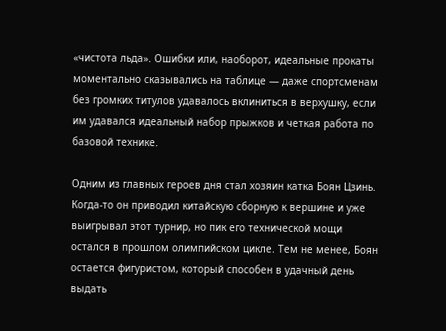«чистота льда». Ошибки или, наоборот, идеальные прокаты моментально сказывались на таблице — даже спортсменам без громких титулов удавалось вклиниться в верхушку, если им удавался идеальный набор прыжков и четкая работа по базовой технике.

Одним из главных героев дня стал хозяин катка Боян Цзинь. Когда‑то он приводил китайскую сборную к вершине и уже выигрывал этот турнир, но пик его технической мощи остался в прошлом олимпийском цикле. Тем не менее, Боян остается фигуристом, который способен в удачный день выдать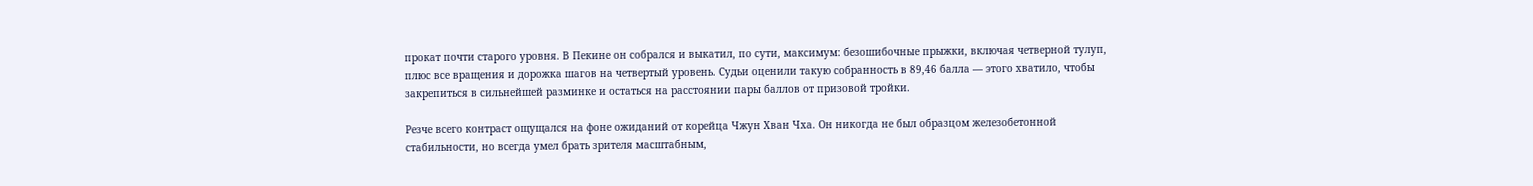прокат почти старого уровня. В Пекине он собрался и выкатил, по сути, максимум: безошибочные прыжки, включая четверной тулуп, плюс все вращения и дорожка шагов на четвертый уровень. Судьи оценили такую собранность в 89,46 балла — этого хватило, чтобы закрепиться в сильнейшей разминке и остаться на расстоянии пары баллов от призовой тройки.

Резче всего контраст ощущался на фоне ожиданий от корейца Чжун Хван Чха. Он никогда не был образцом железобетонной стабильности, но всегда умел брать зрителя масштабным,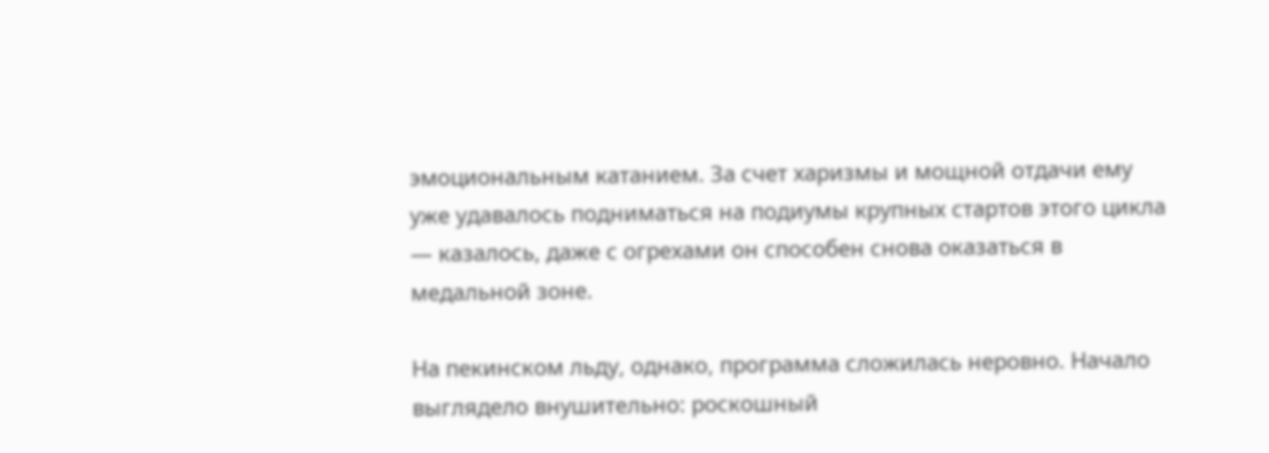эмоциональным катанием. За счет харизмы и мощной отдачи ему уже удавалось подниматься на подиумы крупных стартов этого цикла — казалось, даже с огрехами он способен снова оказаться в медальной зоне.

На пекинском льду, однако, программа сложилась неровно. Начало выглядело внушительно: роскошный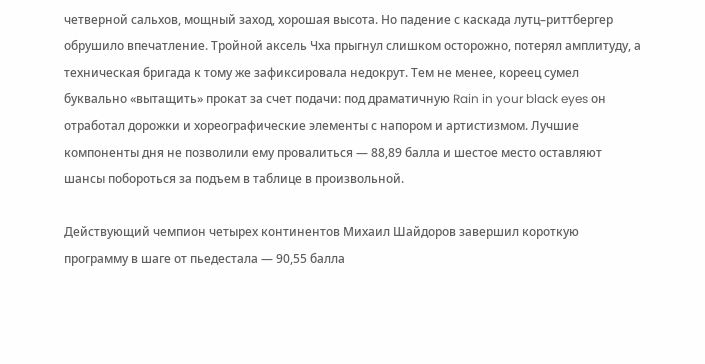четверной сальхов, мощный заход, хорошая высота. Но падение с каскада лутц–риттбергер обрушило впечатление. Тройной аксель Чха прыгнул слишком осторожно, потерял амплитуду, а техническая бригада к тому же зафиксировала недокрут. Тем не менее, кореец сумел буквально «вытащить» прокат за счет подачи: под драматичную Rain in your black eyes он отработал дорожки и хореографические элементы с напором и артистизмом. Лучшие компоненты дня не позволили ему провалиться — 88,89 балла и шестое место оставляют шансы побороться за подъем в таблице в произвольной.

Действующий чемпион четырех континентов Михаил Шайдоров завершил короткую программу в шаге от пьедестала — 90,55 балла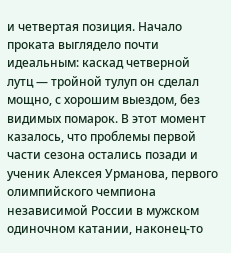и четвертая позиция. Начало проката выглядело почти идеальным: каскад четверной лутц — тройной тулуп он сделал мощно, с хорошим выездом, без видимых помарок. В этот момент казалось, что проблемы первой части сезона остались позади и ученик Алексея Урманова, первого олимпийского чемпиона независимой России в мужском одиночном катании, наконец-то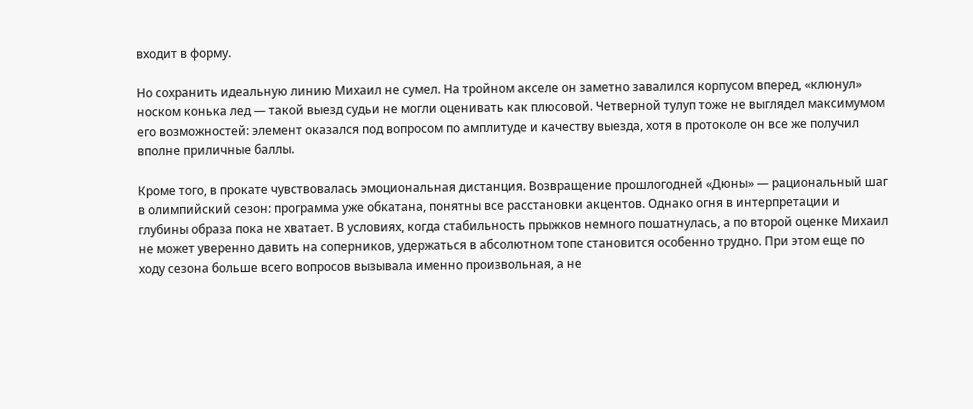входит в форму.

Но сохранить идеальную линию Михаил не сумел. На тройном акселе он заметно завалился корпусом вперед, «клюнул» носком конька лед — такой выезд судьи не могли оценивать как плюсовой. Четверной тулуп тоже не выглядел максимумом его возможностей: элемент оказался под вопросом по амплитуде и качеству выезда, хотя в протоколе он все же получил вполне приличные баллы.

Кроме того, в прокате чувствовалась эмоциональная дистанция. Возвращение прошлогодней «Дюны» — рациональный шаг в олимпийский сезон: программа уже обкатана, понятны все расстановки акцентов. Однако огня в интерпретации и глубины образа пока не хватает. В условиях, когда стабильность прыжков немного пошатнулась, а по второй оценке Михаил не может уверенно давить на соперников, удержаться в абсолютном топе становится особенно трудно. При этом еще по ходу сезона больше всего вопросов вызывала именно произвольная, а не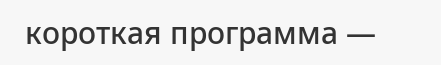короткая программа —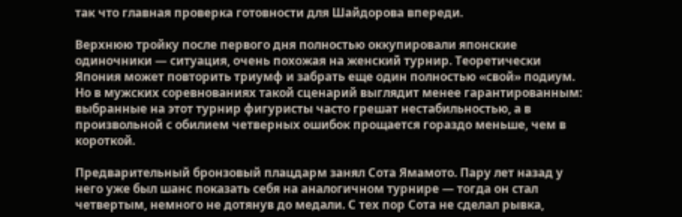так что главная проверка готовности для Шайдорова впереди.

Верхнюю тройку после первого дня полностью оккупировали японские одиночники — ситуация, очень похожая на женский турнир. Теоретически Япония может повторить триумф и забрать еще один полностью «свой» подиум. Но в мужских соревнованиях такой сценарий выглядит менее гарантированным: выбранные на этот турнир фигуристы часто грешат нестабильностью, а в произвольной с обилием четверных ошибок прощается гораздо меньше, чем в короткой.

Предварительный бронзовый плацдарм занял Сота Ямамото. Пару лет назад у него уже был шанс показать себя на аналогичном турнире — тогда он стал четвертым, немного не дотянув до медали. С тех пор Сота не сделал рывка,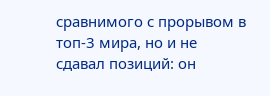сравнимого с прорывом в топ‑3 мира, но и не сдавал позиций: он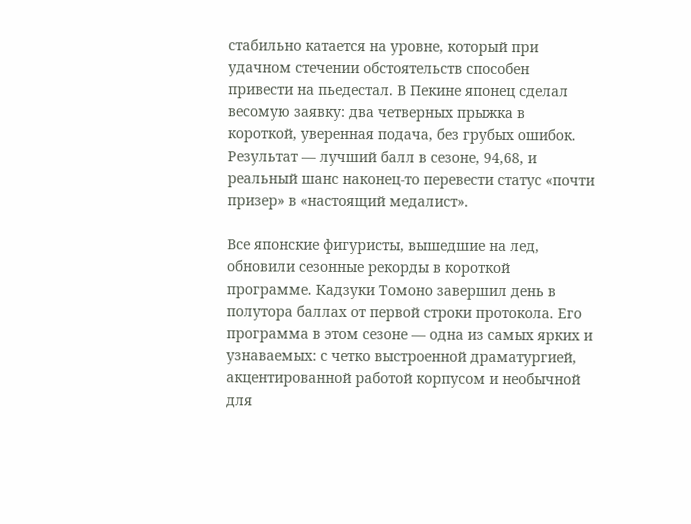стабильно катается на уровне, который при удачном стечении обстоятельств способен привести на пьедестал. В Пекине японец сделал весомую заявку: два четверных прыжка в короткой, уверенная подача, без грубых ошибок. Результат — лучший балл в сезоне, 94,68, и реальный шанс наконец-то перевести статус «почти призер» в «настоящий медалист».

Все японские фигуристы, вышедшие на лед, обновили сезонные рекорды в короткой программе. Кадзуки Томоно завершил день в полутора баллах от первой строки протокола. Его программа в этом сезоне — одна из самых ярких и узнаваемых: с четко выстроенной драматургией, акцентированной работой корпусом и необычной для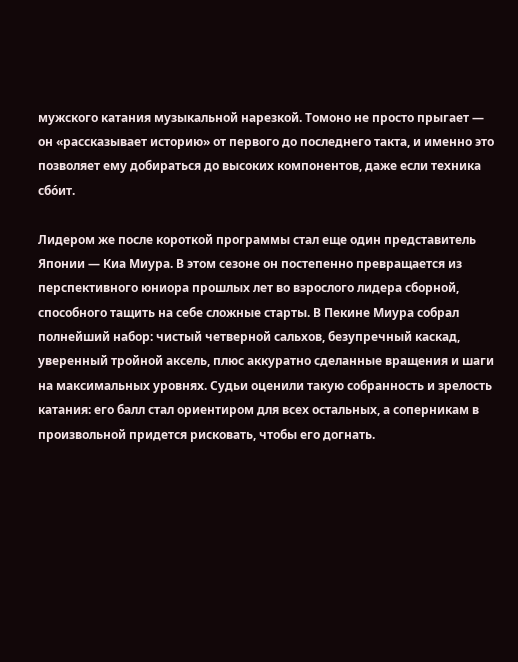мужского катания музыкальной нарезкой. Томоно не просто прыгает — он «рассказывает историю» от первого до последнего такта, и именно это позволяет ему добираться до высоких компонентов, даже если техника сбо́ит.

Лидером же после короткой программы стал еще один представитель Японии — Киа Миура. В этом сезоне он постепенно превращается из перспективного юниора прошлых лет во взрослого лидера сборной, способного тащить на себе сложные старты. В Пекине Миура собрал полнейший набор: чистый четверной сальхов, безупречный каскад, уверенный тройной аксель, плюс аккуратно сделанные вращения и шаги на максимальных уровнях. Судьи оценили такую собранность и зрелость катания: его балл стал ориентиром для всех остальных, а соперникам в произвольной придется рисковать, чтобы его догнать.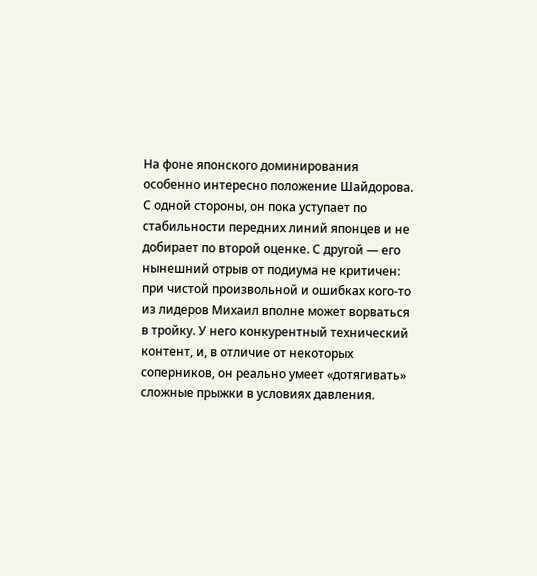На фоне японского доминирования особенно интересно положение Шайдорова. С одной стороны, он пока уступает по стабильности передних линий японцев и не добирает по второй оценке. С другой — его нынешний отрыв от подиума не критичен: при чистой произвольной и ошибках кого‑то из лидеров Михаил вполне может ворваться в тройку. У него конкурентный технический контент, и, в отличие от некоторых соперников, он реально умеет «дотягивать» сложные прыжки в условиях давления.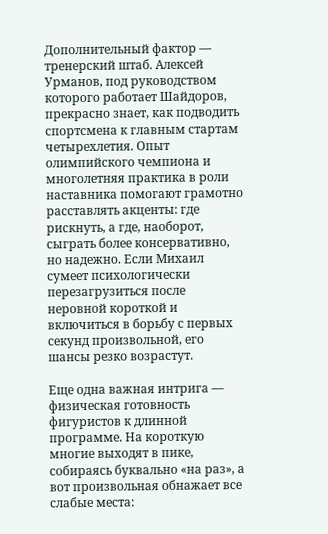Дополнительный фактор — тренерский штаб. Алексей Урманов, под руководством которого работает Шайдоров, прекрасно знает, как подводить спортсмена к главным стартам четырехлетия. Опыт олимпийского чемпиона и многолетняя практика в роли наставника помогают грамотно расставлять акценты: где рискнуть, а где, наоборот, сыграть более консервативно, но надежно. Если Михаил сумеет психологически перезагрузиться после неровной короткой и включиться в борьбу с первых секунд произвольной, его шансы резко возрастут.

Еще одна важная интрига — физическая готовность фигуристов к длинной программе. На короткую многие выходят в пике, собираясь буквально «на раз», а вот произвольная обнажает все слабые места: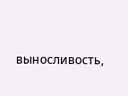выносливость,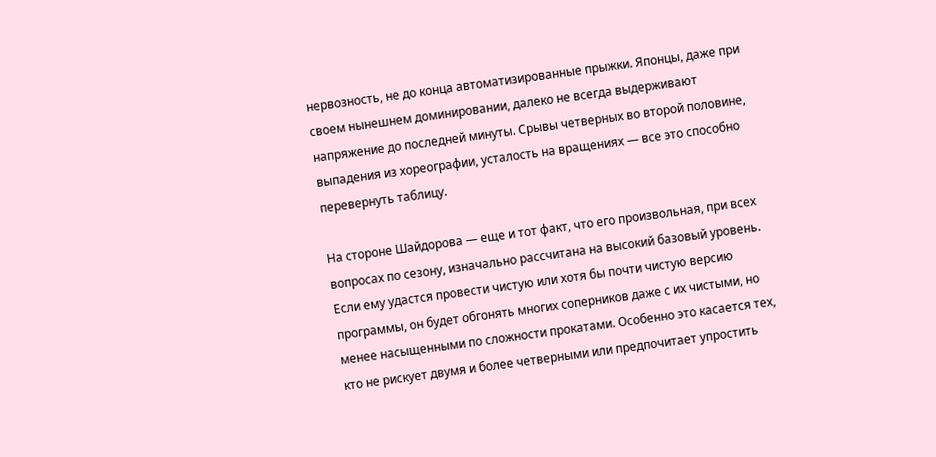нервозность, не до конца автоматизированные прыжки. Японцы, даже при своем нынешнем доминировании, далеко не всегда выдерживают напряжение до последней минуты. Срывы четверных во второй половине, выпадения из хореографии, усталость на вращениях — все это способно перевернуть таблицу.

На стороне Шайдорова — еще и тот факт, что его произвольная, при всех вопросах по сезону, изначально рассчитана на высокий базовый уровень. Если ему удастся провести чистую или хотя бы почти чистую версию программы, он будет обгонять многих соперников даже с их чистыми, но менее насыщенными по сложности прокатами. Особенно это касается тех, кто не рискует двумя и более четверными или предпочитает упростить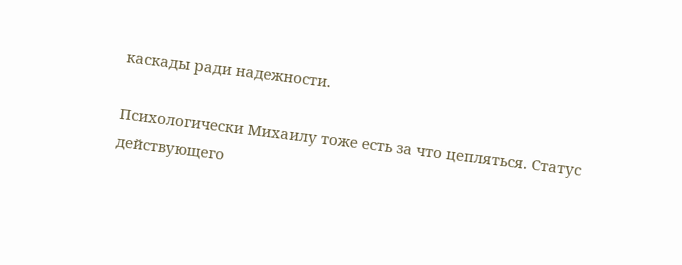каскады ради надежности.

Психологически Михаилу тоже есть за что цепляться. Статус действующего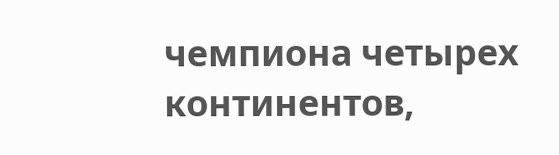чемпиона четырех континентов,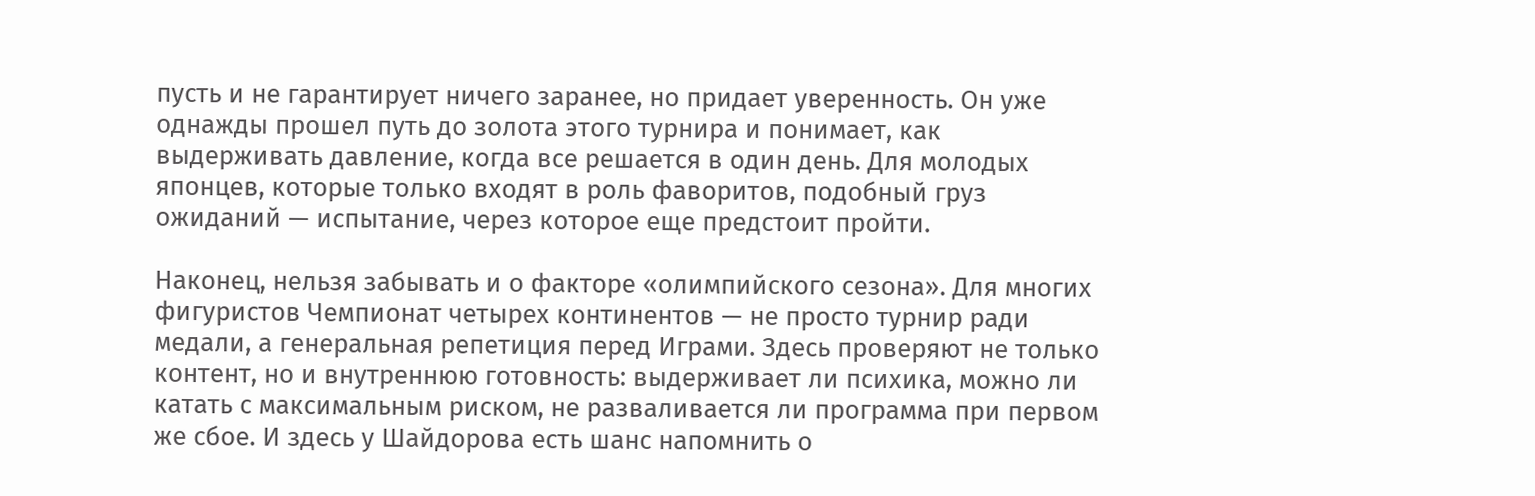пусть и не гарантирует ничего заранее, но придает уверенность. Он уже однажды прошел путь до золота этого турнира и понимает, как выдерживать давление, когда все решается в один день. Для молодых японцев, которые только входят в роль фаворитов, подобный груз ожиданий — испытание, через которое еще предстоит пройти.

Наконец, нельзя забывать и о факторе «олимпийского сезона». Для многих фигуристов Чемпионат четырех континентов — не просто турнир ради медали, а генеральная репетиция перед Играми. Здесь проверяют не только контент, но и внутреннюю готовность: выдерживает ли психика, можно ли катать с максимальным риском, не разваливается ли программа при первом же сбое. И здесь у Шайдорова есть шанс напомнить о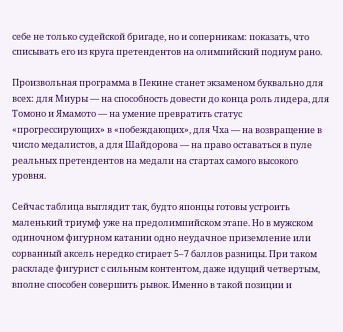себе не только судейской бригаде, но и соперникам: показать, что списывать его из круга претендентов на олимпийский подиум рано.

Произвольная программа в Пекине станет экзаменом буквально для всех: для Миуры — на способность довести до конца роль лидера, для Томоно и Ямамото — на умение превратить статус «прогрессирующих» в «побеждающих», для Чха — на возвращение в число медалистов, а для Шайдорова — на право оставаться в пуле реальных претендентов на медали на стартах самого высокого уровня.

Сейчас таблица выглядит так, будто японцы готовы устроить маленький триумф уже на предолимпийском этапе. Но в мужском одиночном фигурном катании одно неудачное приземление или сорванный аксель нередко стирает 5–7 баллов разницы. При таком раскладе фигурист с сильным контентом, даже идущий четвертым, вполне способен совершить рывок. Именно в такой позиции и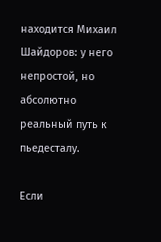находится Михаил Шайдоров: у него непростой, но абсолютно реальный путь к пьедесталу.

Если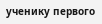ученику первого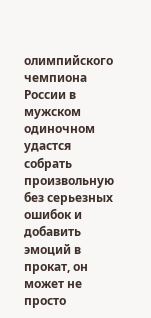олимпийского чемпиона России в мужском одиночном удастся собрать произвольную без серьезных ошибок и добавить эмоций в прокат, он может не просто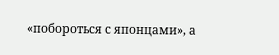«побороться с японцами», а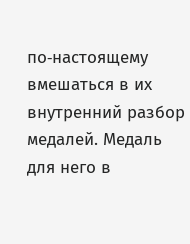по‑настоящему вмешаться в их внутренний разбор медалей. Медаль для него в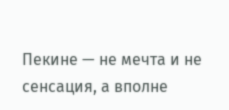Пекине — не мечта и не сенсация, а вполне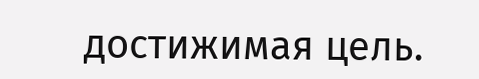достижимая цель.